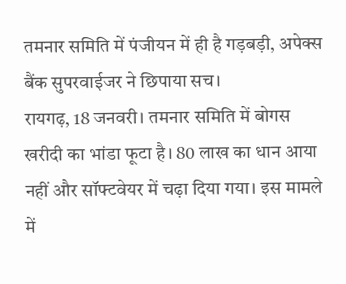तमनार समिति में पंजीयन में ही है गड़बड़ी, अपेक्स बैंक सुपरवाईजर ने छिपाया सच।
रायगढ़, 18 जनवरी। तमनार समिति में बोगस खरीदी का भांडा फूटा है। 80 लाख का धान आया नहीं और सॉफ्टवेयर में चढ़ा दिया गया। इस मामले में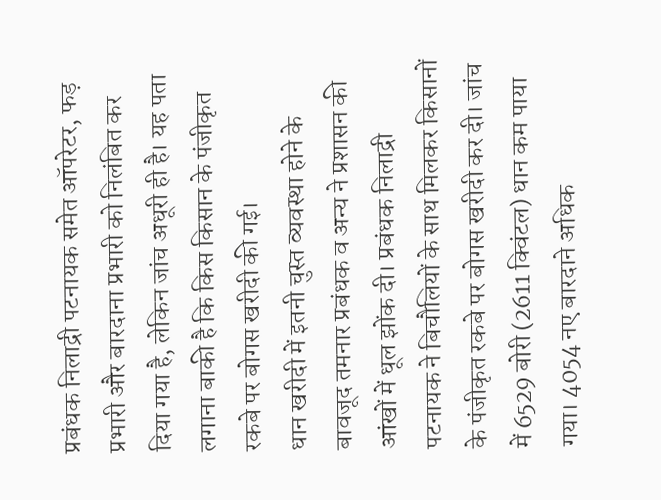प्रबंधक निलाद्री पटनायक समेत ऑपरेटर, फड़ प्रभारी और बारदाना प्रभारी को निलंबित कर दिया गया है, लेकिन जांच अधूरी ही है। यह पता लगाना बाकी है कि किस किसान के पंजीकृत रकबे पर बोगस खरीदी की गई।
धान खरीदी में इतनी चुस्त व्यवस्था होने के बावजूद तमनार प्रबंधक व अन्य ने प्रशासन की आंखों में धूल झोंक दी। प्रबंधक निलाद्री पटनायक ने बिचौलियों के साथ मिलकर किसानों के पंजीकृत रकबे पर बोगस खरीदी कर दी। जांच में 6529 बोरी (2611 क्विंटल) धान कम पाया गया। 4054 नए बारदाने अधिक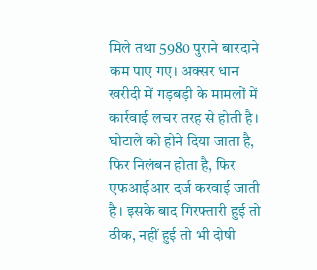मिले तथा 5980 पुराने बारदाने कम पाए गए। अक्सर धान खरीदी में गड़बड़ी के मामलों में कार्रवाई लचर तरह से होती है। घोटाले को होने दिया जाता है, फिर निलंबन होता है, फिर एफआईआर दर्ज करवाई जाती है। इसके बाद गिरफ्तारी हुई तो ठीक, नहीं हुई तो भी दोषी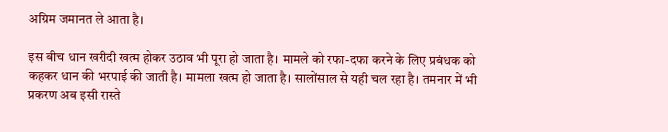अग्रिम जमानत ले आता है।

इस बीच धान खरीदी खत्म होकर उठाव भी पूरा हो जाता है। मामले को रफा-दफा करने के लिए प्रबंधक को कहकर धान की भरपाई की जाती है। मामला खत्म हो जाता है। सालोंसाल से यही चल रहा है। तमनार में भी प्रकरण अब इसी रास्ते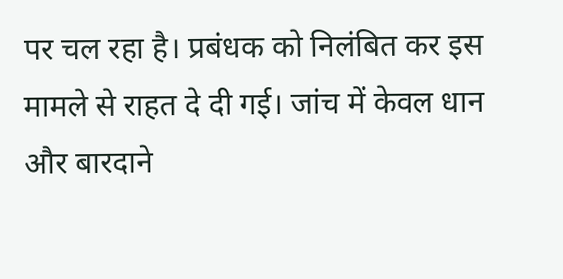पर चल रहा है। प्रबंधक को निलंबित कर इस मामले से राहत दे दी गई। जांच में केवल धान और बारदाने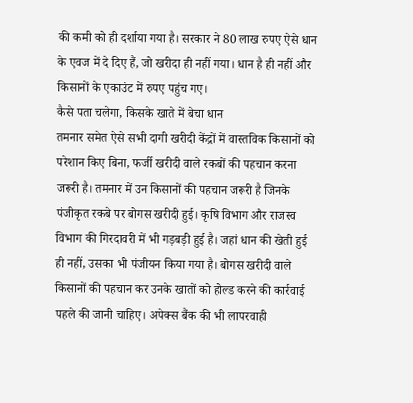की कमी को ही दर्शाया गया है। सरकार ने 80 लाख रुपए ऐसे धान के एवज में दे दिए हैं, जो खरीदा ही नहीं गया। धान है ही नहीं और किसानों के एकाउंट में रुपए पहुंच गए।
कैसे पता चलेगा, किसके खाते में बेचा धान
तमनार समेत ऐसे सभी दागी खरीदी केंद्रों में वास्तविक किसानों को परेशान किए बिना, फर्जी खरीदी वाले रकबों की पहचान करना जरूरी है। तमनार में उन किसानों की पहचान जरूरी है जिनके पंजीकृत रकबे पर बोगस खरीदी हुई। कृषि विभाग और राजस्व विभाग की गिरदावरी में भी गड़बड़ी हुई है। जहां धान की खेती हुई ही नहीं, उसका भी पंजीयन किया गया है। बोगस खरीदी वाले किसानों की पहचान कर उनके खातों को होल्ड करने की कार्रवाई पहले की जानी चाहिए। अपेक्स बैंक की भी लापरवाही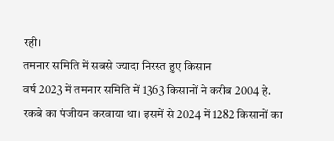रही।
तमनार समिति में सबसे ज्यादा निरस्त हुए किसान
वर्ष 2023 में तमनार समिति में 1363 किसानों ने करीब 2004 हे. रकबे का पंजीयन करवाया था। इसमें से 2024 में 1282 किसानों का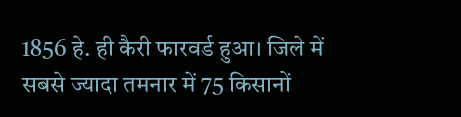1856 हे. ही कैरी फारवर्ड हुआ। जिले में सबसे ज्यादा तमनार में 75 किसानों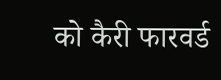को कैरी फारवर्ड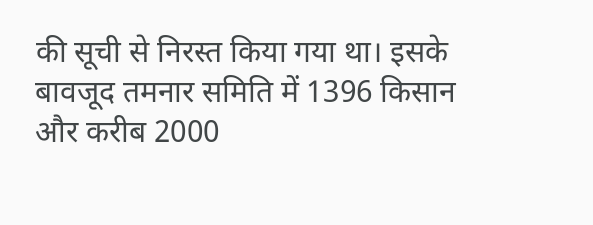की सूची से निरस्त किया गया था। इसके बावजूद तमनार समिति में 1396 किसान और करीब 2000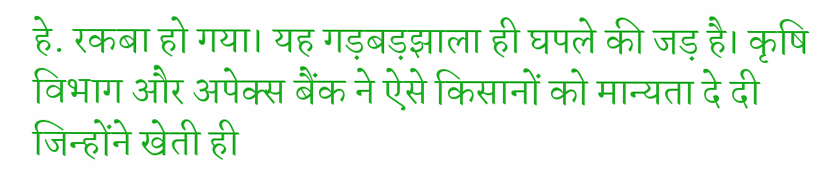हे. रकबा हो गया। यह गड़बड़झाला ही घपले की जड़ है। कृषि विभाग और अपेक्स बैंक ने ऐसे किसानों को मान्यता दे दी जिन्होंने खेती ही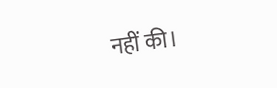नहीं की।